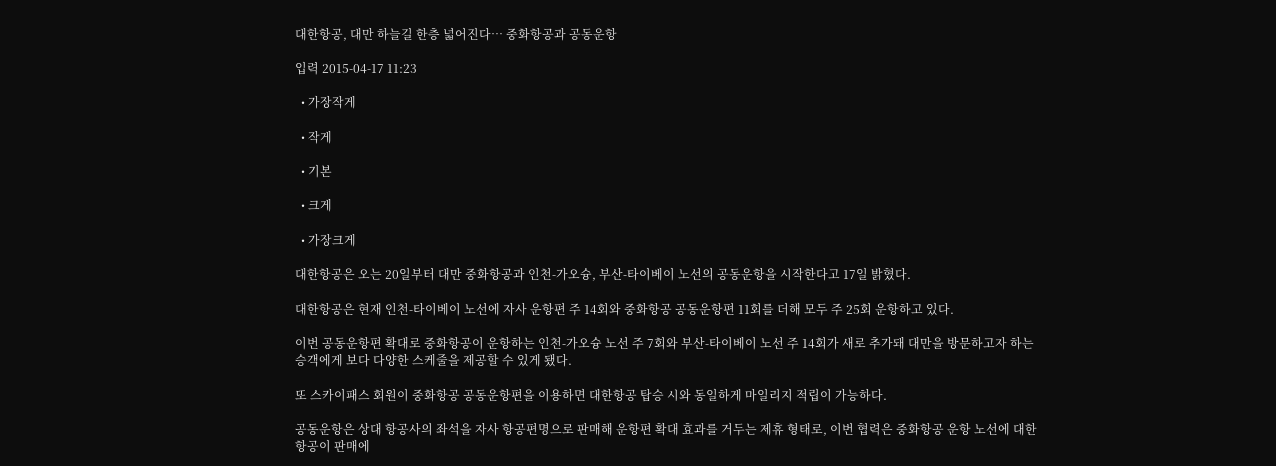대한항공, 대만 하늘길 한층 넓어진다… 중화항공과 공동운항

입력 2015-04-17 11:23

  • 가장작게

  • 작게

  • 기본

  • 크게

  • 가장크게

대한항공은 오는 20일부터 대만 중화항공과 인천-가오슝, 부산-타이베이 노선의 공동운항을 시작한다고 17일 밝혔다.

대한항공은 현재 인천-타이베이 노선에 자사 운항편 주 14회와 중화항공 공동운항편 11회를 더해 모두 주 25회 운항하고 있다.

이번 공동운항편 확대로 중화항공이 운항하는 인천-가오슝 노선 주 7회와 부산-타이베이 노선 주 14회가 새로 추가돼 대만을 방문하고자 하는 승객에게 보다 다양한 스케줄을 제공할 수 있게 됐다.

또 스카이패스 회원이 중화항공 공동운항편을 이용하면 대한항공 탑승 시와 동일하게 마일리지 적립이 가능하다.

공동운항은 상대 항공사의 좌석을 자사 항공편명으로 판매해 운항편 확대 효과를 거두는 제휴 형태로, 이번 협력은 중화항공 운항 노선에 대한항공이 판매에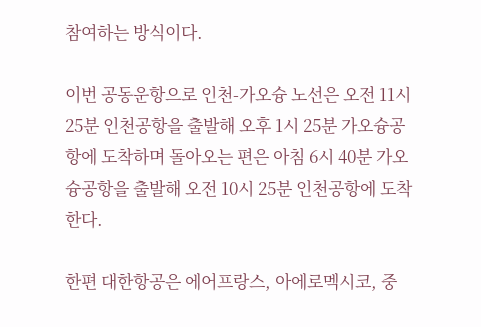참여하는 방식이다.

이번 공동운항으로 인천-가오슝 노선은 오전 11시 25분 인천공항을 출발해 오후 1시 25분 가오슝공항에 도착하며 돌아오는 편은 아침 6시 40분 가오슝공항을 출발해 오전 10시 25분 인천공항에 도착한다.

한편 대한항공은 에어프랑스, 아에로멕시코, 중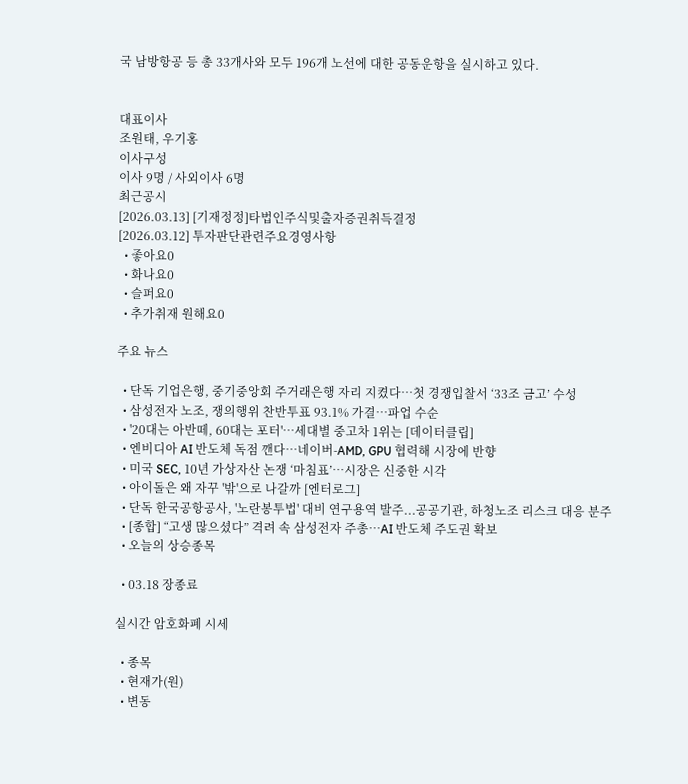국 남방항공 등 총 33개사와 모두 196개 노선에 대한 공동운항을 실시하고 있다.


대표이사
조원태, 우기홍
이사구성
이사 9명 / 사외이사 6명
최근공시
[2026.03.13] [기재정정]타법인주식및출자증권취득결정
[2026.03.12] 투자판단관련주요경영사항
  • 좋아요0
  • 화나요0
  • 슬퍼요0
  • 추가취재 원해요0

주요 뉴스

  • 단독 기업은행, 중기중앙회 주거래은행 자리 지켰다…첫 경쟁입찰서 ‘33조 금고’ 수성
  • 삼성전자 노조, 쟁의행위 찬반투표 93.1% 가결…파업 수순
  • '20대는 아반떼, 60대는 포터'…세대별 중고차 1위는 [데이터클립]
  • 엔비디아 AI 반도체 독점 깬다⋯네이버-AMD, GPU 협력해 시장에 반향
  • 미국 SEC, 10년 가상자산 논쟁 ‘마침표’…시장은 신중한 시각
  • 아이돌은 왜 자꾸 '밖'으로 나갈까 [엔터로그]
  • 단독 한국공항공사, '노란봉투법' 대비 연구용역 발주...공공기관, 하청노조 리스크 대응 분주
  • [종합] “고생 많으셨다” 격려 속 삼성전자 주총⋯AI 반도체 주도권 확보
  • 오늘의 상승종목

  • 03.18 장종료

실시간 암호화폐 시세

  • 종목
  • 현재가(원)
  • 변동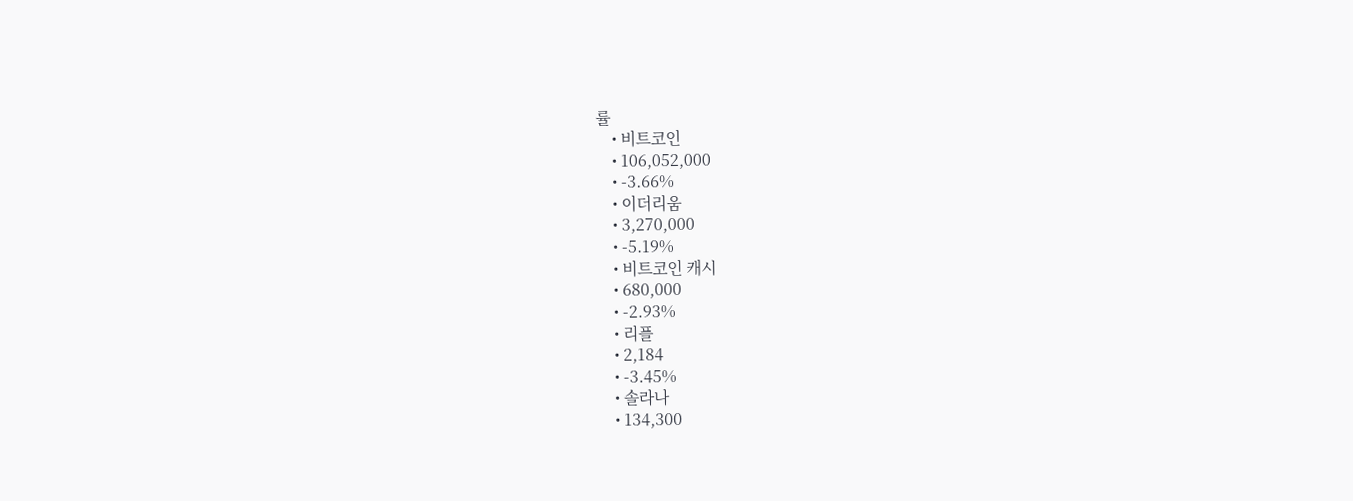률
    • 비트코인
    • 106,052,000
    • -3.66%
    • 이더리움
    • 3,270,000
    • -5.19%
    • 비트코인 캐시
    • 680,000
    • -2.93%
    • 리플
    • 2,184
    • -3.45%
    • 솔라나
    • 134,300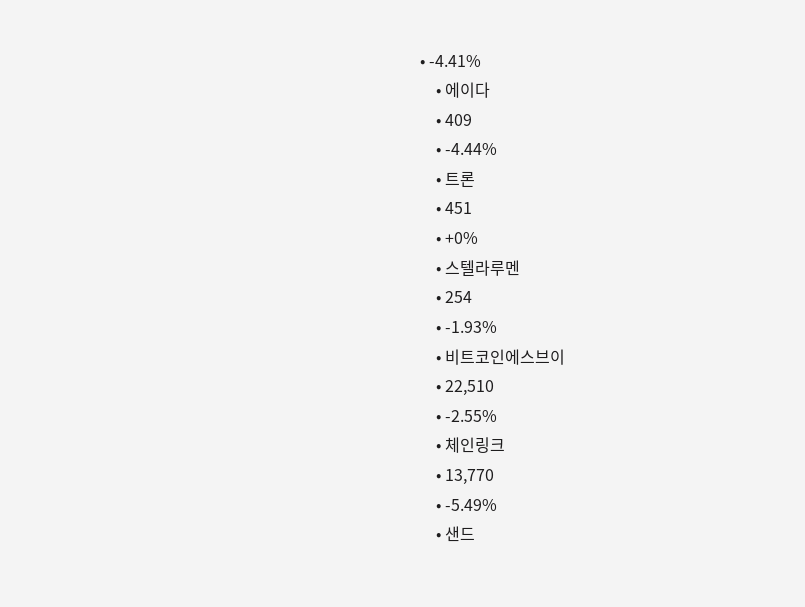• -4.41%
    • 에이다
    • 409
    • -4.44%
    • 트론
    • 451
    • +0%
    • 스텔라루멘
    • 254
    • -1.93%
    • 비트코인에스브이
    • 22,510
    • -2.55%
    • 체인링크
    • 13,770
    • -5.49%
    • 샌드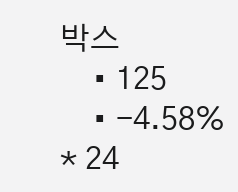박스
    • 125
    • -4.58%
* 24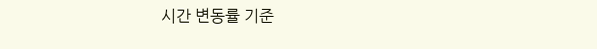시간 변동률 기준